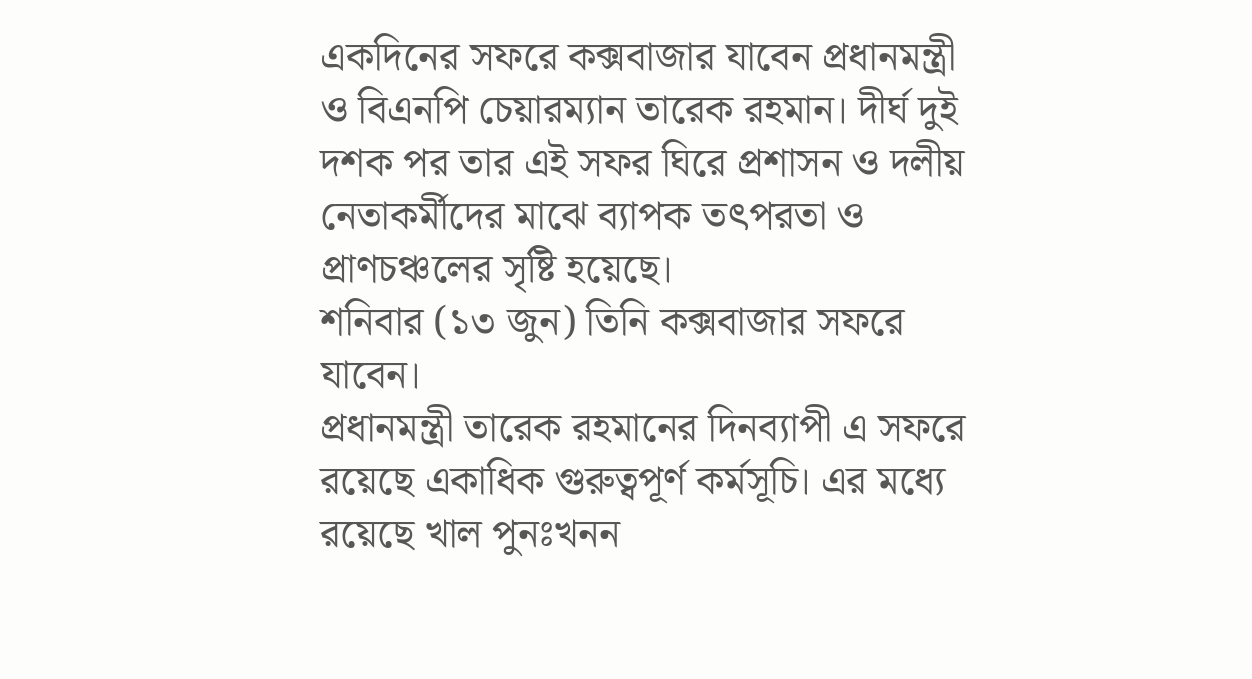একদিনের সফরে কক্সবাজার যাবেন প্রধানমন্ত্রী ও বিএনপি চেয়ারম্যান তারেক রহমান। দীর্ঘ দুই দশক পর তার এই সফর ঘিরে প্রশাসন ও দলীয় নেতাকর্মীদের মাঝে ব্যাপক তৎপরতা ও প্রাণচঞ্চলের সৃষ্টি হয়েছে।
শনিবার (১৩ জুন) তিনি কক্সবাজার সফরে যাবেন।
প্রধানমন্ত্রী তারেক রহমানের দিনব্যাপী এ সফরে রয়েছে একাধিক গুরুত্বপূর্ণ কর্মসূচি। এর মধ্যে রয়েছে খাল পুনঃখনন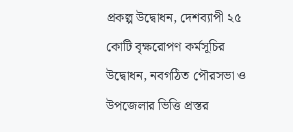প্রকল্প উদ্বোধন, দেশব্যাপী ২৫ কোটি বৃক্ষরোপণ কর্মসূচির উদ্বোধন, নবগঠিত পৌরসভা ও উপজেলার ভিত্তি প্রস্তর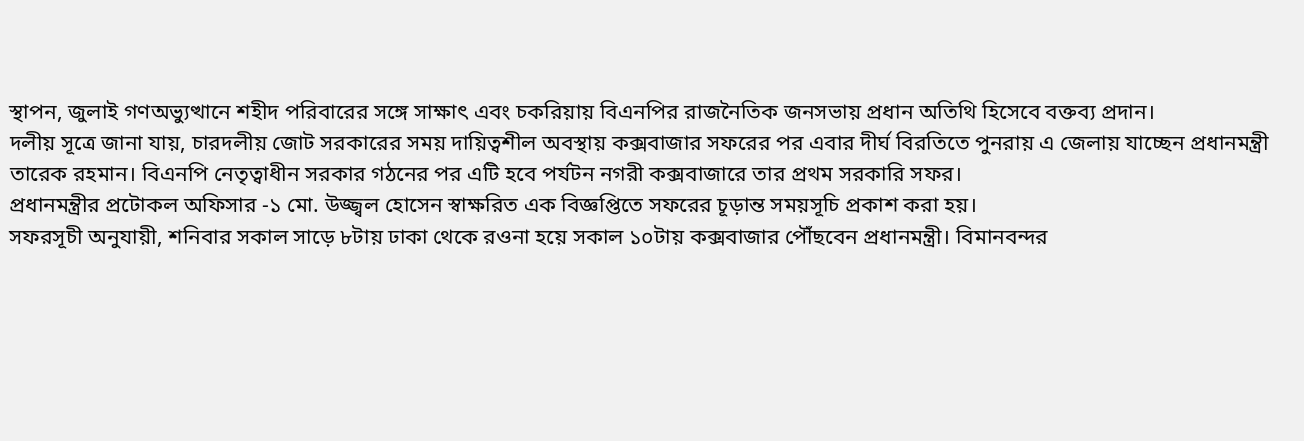স্থাপন, জুলাই গণঅভ্যুত্থানে শহীদ পরিবারের সঙ্গে সাক্ষাৎ এবং চকরিয়ায় বিএনপির রাজনৈতিক জনসভায় প্রধান অতিথি হিসেবে বক্তব্য প্রদান।
দলীয় সূত্রে জানা যায়, চারদলীয় জোট সরকারের সময় দায়িত্বশীল অবস্থায় কক্সবাজার সফরের পর এবার দীর্ঘ বিরতিতে পুনরায় এ জেলায় যাচ্ছেন প্রধানমন্ত্রী তারেক রহমান। বিএনপি নেতৃত্বাধীন সরকার গঠনের পর এটি হবে পর্যটন নগরী কক্সবাজারে তার প্রথম সরকারি সফর।
প্রধানমন্ত্রীর প্রটোকল অফিসার -১ মো. উজ্জ্বল হোসেন স্বাক্ষরিত এক বিজ্ঞপ্তিতে সফরের চূড়ান্ত সময়সূচি প্রকাশ করা হয়।
সফরসূচী অনুযায়ী, শনিবার সকাল সাড়ে ৮টায় ঢাকা থেকে রওনা হয়ে সকাল ১০টায় কক্সবাজার পৌঁছবেন প্রধানমন্ত্রী। বিমানবন্দর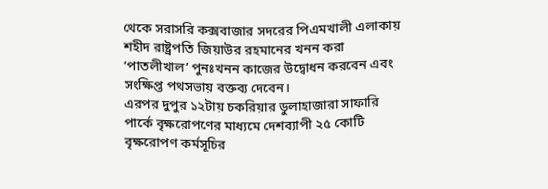থেকে সরাসরি কক্সবাজার সদরের পিএমখালী এলাকায় শহীদ রাষ্ট্রপতি জিয়াউর রহমানের খনন করা ‘পাতলীখাল’ পুনঃখনন কাজের উদ্বোধন করবেন এবং সংক্ষিপ্ত পথসভায় বক্তব্য দেবেন।
এরপর দুপুর ১২টায় চকরিয়ার ডুলাহাজারা সাফারি পার্কে বৃক্ষরোপণের মাধ্যমে দেশব্যাপী ২৫ কোটি বৃক্ষরোপণ কর্মসূচির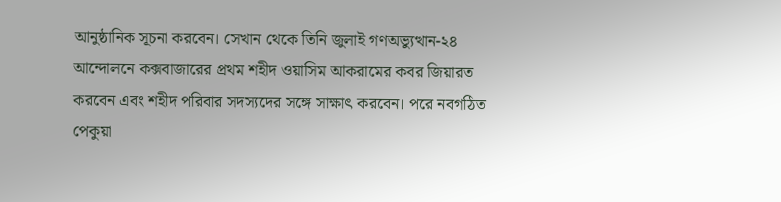আনুষ্ঠানিক সূচনা করবেন। সেখান থেকে তিনি জুলাই গণঅভ্যুত্থান-২৪ আন্দোলনে কক্সবাজারের প্রথম শহীদ ওয়াসিম আকরামের কবর জিয়ারত করবেন এবং শহীদ পরিবার সদস্যদের সঙ্গে সাক্ষাৎ করবেন। পরে নবগঠিত পেকুয়া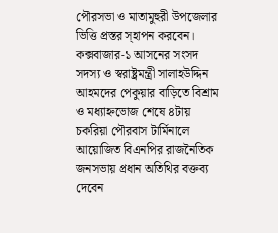পৌরসভা ও মাতামুহুরী উপজেলার ভিত্তি প্রস্তর স্হাপন করবেন।
কক্সবাজার-১ আসনের সংসদ সদস্য ও স্বরাষ্ট্রমন্ত্রী সালাহউদ্দিন আহমদের পেকুয়ার বাড়িতে বিশ্রাম ও মধ্যাহ্নভোজ শেষে ৪টায় চকরিয়া পৌরবাস টার্মিনালে আয়োজিত বিএনপির রাজনৈতিক জনসভায় প্রধান অতিথির বক্তব্য দেবেন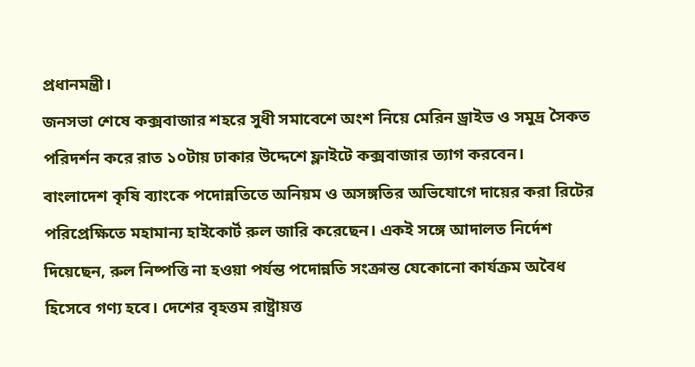প্রধানমন্ত্রী।
জনসভা শেষে কক্সবাজার শহরে সুধী সমাবেশে অংশ নিয়ে মেরিন ড্রাইভ ও সমুদ্র সৈকত পরিদর্শন করে রাত ১০টায় ঢাকার উদ্দেশে ফ্লাইটে কক্সবাজার ত্যাগ করবেন।
বাংলাদেশ কৃষি ব্যাংকে পদোন্নতিতে অনিয়ম ও অসঙ্গতির অভিযোগে দায়ের করা রিটের পরিপ্রেক্ষিতে মহামান্য হাইকোর্ট রুল জারি করেছেন। একই সঙ্গে আদালত নির্দেশ দিয়েছেন, রুল নিষ্পত্তি না হওয়া পর্যন্ত পদোন্নতি সংক্রান্ত যেকোনো কার্যক্রম অবৈধ হিসেবে গণ্য হবে। দেশের বৃহত্তম রাষ্ট্রায়ত্ত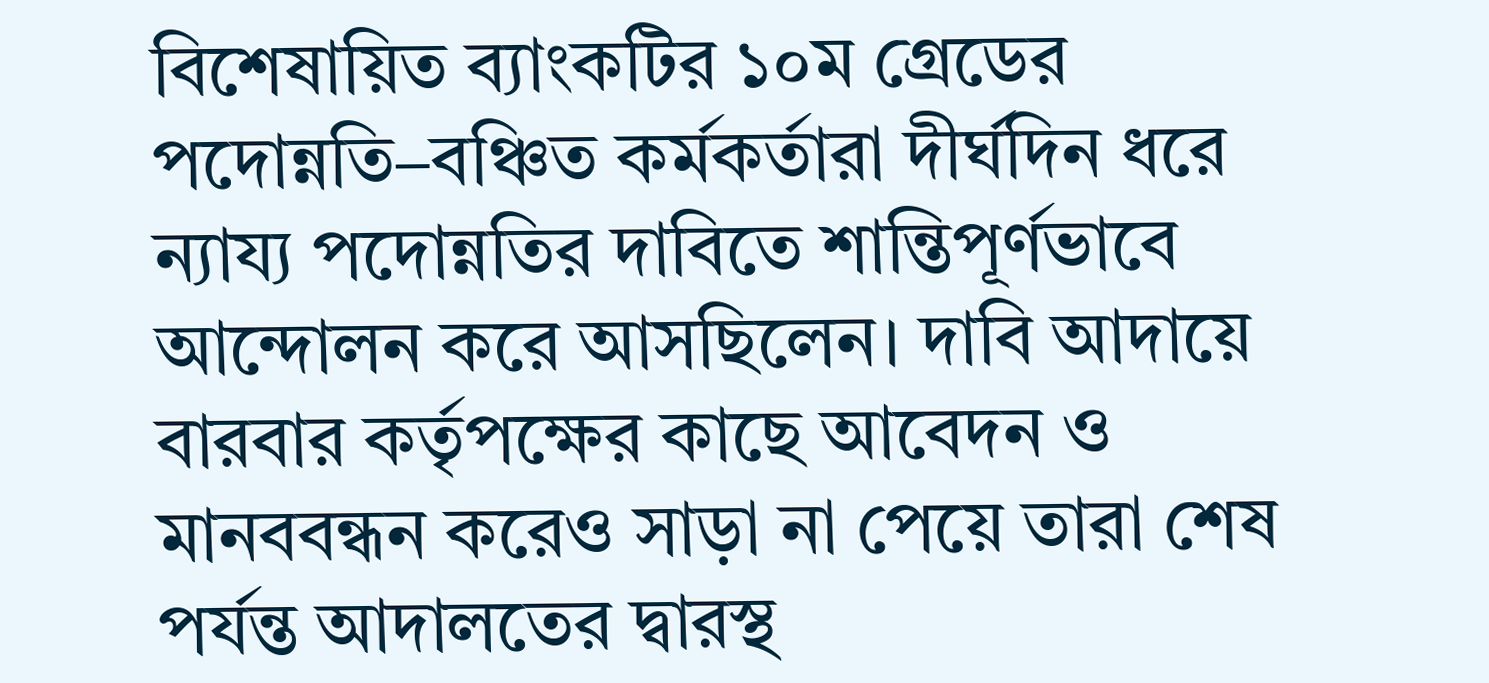বিশেষায়িত ব্যাংকটির ১০ম গ্রেডের পদোন্নতি–বঞ্চিত কর্মকর্তারা দীর্ঘদিন ধরে ন্যায্য পদোন্নতির দাবিতে শান্তিপূর্ণভাবে আন্দোলন করে আসছিলেন। দাবি আদায়ে বারবার কর্তৃপক্ষের কাছে আবেদন ও মানববন্ধন করেও সাড়া না পেয়ে তারা শেষ পর্যন্ত আদালতের দ্বারস্থ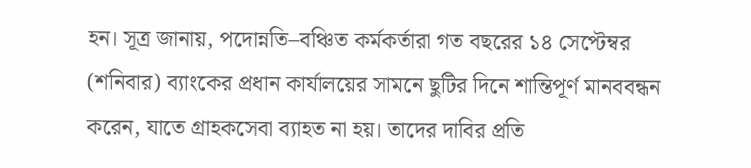হন। সূত্র জানায়, পদোন্নতি–বঞ্চিত কর্মকর্তারা গত বছরের ১৪ সেপ্টেম্বর (শনিবার) ব্যাংকের প্রধান কার্যালয়ের সামনে ছুটির দিনে শান্তিপূর্ণ মানববন্ধন করেন, যাতে গ্রাহকসেবা ব্যাহত না হয়। তাদের দাবির প্রতি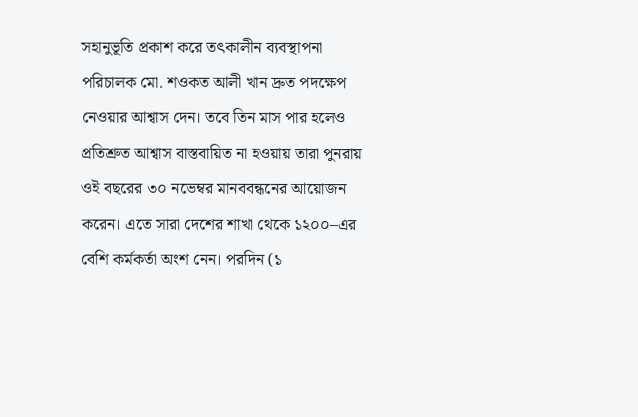সহানুভূতি প্রকাশ করে তৎকালীন ব্যবস্থাপনা পরিচালক মো. শওকত আলী খান দ্রুত পদক্ষেপ নেওয়ার আশ্বাস দেন। তবে তিন মাস পার হলেও প্রতিশ্রুত আশ্বাস বাস্তবায়িত না হওয়ায় তারা পুনরায় ওই বছরের ৩০ নভেম্বর মানববন্ধনের আয়োজন করেন। এতে সারা দেশের শাখা থেকে ১২০০–এর বেশি কর্মকর্তা অংশ নেন। পরদিন (১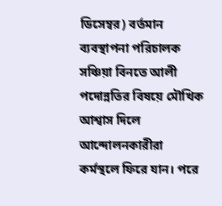ডিসেম্বর) বর্তমান ব্যবস্থাপনা পরিচালক সঞ্চিয়া বিনতে আলী পদোন্নতির বিষয়ে মৌখিক আশ্বাস দিলে আন্দোলনকারীরা কর্মস্থলে ফিরে যান। পরে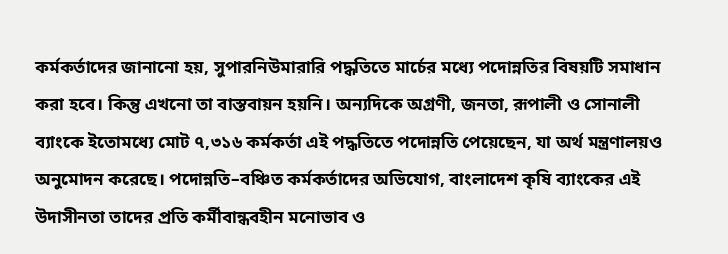কর্মকর্তাদের জানানো হয়, সুপারনিউমারারি পদ্ধতিতে মার্চের মধ্যে পদোন্নতির বিষয়টি সমাধান করা হবে। কিন্তু এখনো তা বাস্তবায়ন হয়নি। অন্যদিকে অগ্রণী, জনতা, রূপালী ও সোনালী ব্যাংকে ইতোমধ্যে মোট ৭,৩১৬ কর্মকর্তা এই পদ্ধতিতে পদোন্নতি পেয়েছেন, যা অর্থ মন্ত্রণালয়ও অনুমোদন করেছে। পদোন্নতি–বঞ্চিত কর্মকর্তাদের অভিযোগ, বাংলাদেশ কৃষি ব্যাংকের এই উদাসীনতা তাদের প্রতি কর্মীবান্ধবহীন মনোভাব ও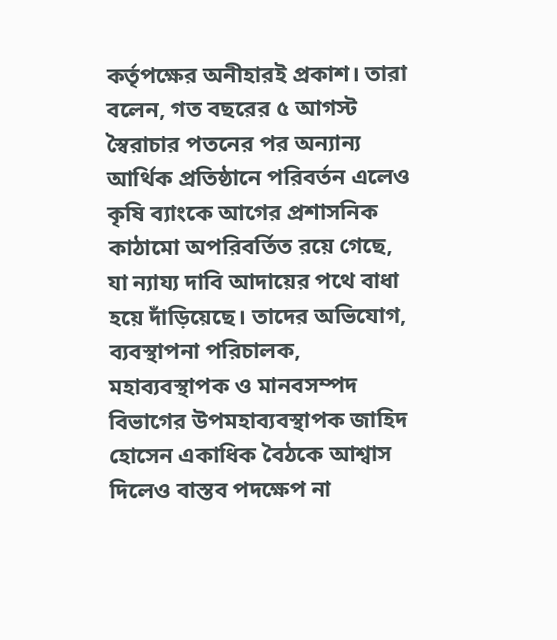কর্তৃপক্ষের অনীহারই প্রকাশ। তারা বলেন, গত বছরের ৫ আগস্ট স্বৈরাচার পতনের পর অন্যান্য আর্থিক প্রতিষ্ঠানে পরিবর্তন এলেও কৃষি ব্যাংকে আগের প্রশাসনিক কাঠামো অপরিবর্তিত রয়ে গেছে, যা ন্যায্য দাবি আদায়ের পথে বাধা হয়ে দাঁড়িয়েছে। তাদের অভিযোগ, ব্যবস্থাপনা পরিচালক, মহাব্যবস্থাপক ও মানবসম্পদ বিভাগের উপমহাব্যবস্থাপক জাহিদ হোসেন একাধিক বৈঠকে আশ্বাস দিলেও বাস্তব পদক্ষেপ না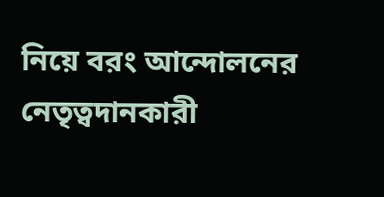নিয়ে বরং আন্দোলনের নেতৃত্বদানকারী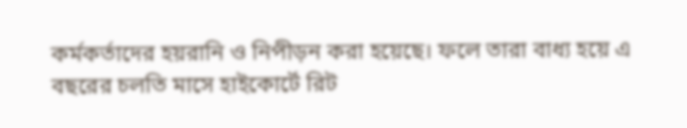কর্মকর্তাদের হয়রানি ও নিপীড়ন করা হয়েছে। ফলে তারা বাধ্য হয়ে এ বছরের চলতি মাসে হাইকোর্টে রিট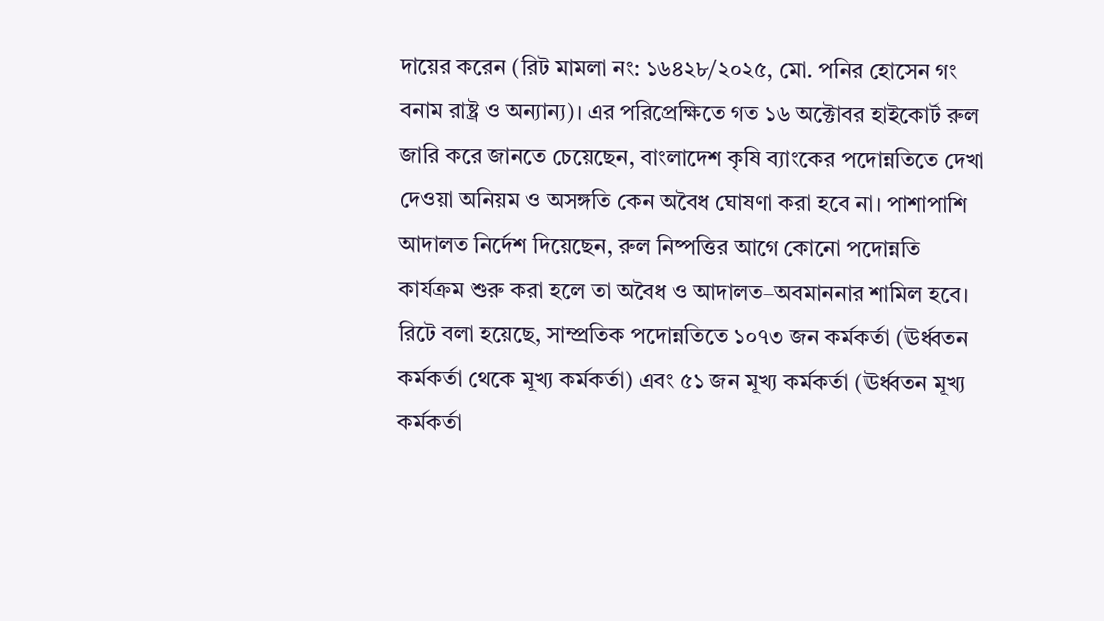দায়ের করেন (রিট মামলা নং: ১৬৪২৮/২০২৫, মো. পনির হোসেন গং বনাম রাষ্ট্র ও অন্যান্য)। এর পরিপ্রেক্ষিতে গত ১৬ অক্টোবর হাইকোর্ট রুল জারি করে জানতে চেয়েছেন, বাংলাদেশ কৃষি ব্যাংকের পদোন্নতিতে দেখা দেওয়া অনিয়ম ও অসঙ্গতি কেন অবৈধ ঘোষণা করা হবে না। পাশাপাশি আদালত নির্দেশ দিয়েছেন, রুল নিষ্পত্তির আগে কোনো পদোন্নতি কার্যক্রম শুরু করা হলে তা অবৈধ ও আদালত–অবমাননার শামিল হবে। রিটে বলা হয়েছে, সাম্প্রতিক পদোন্নতিতে ১০৭৩ জন কর্মকর্তা (ঊর্ধ্বতন কর্মকর্তা থেকে মূখ্য কর্মকর্তা) এবং ৫১ জন মূখ্য কর্মকর্তা (ঊর্ধ্বতন মূখ্য কর্মকর্তা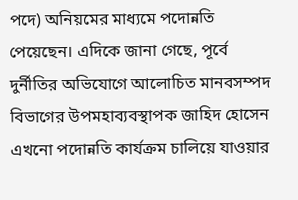পদে) অনিয়মের মাধ্যমে পদোন্নতি পেয়েছেন। এদিকে জানা গেছে, পূর্বে দুর্নীতির অভিযোগে আলোচিত মানবসম্পদ বিভাগের উপমহাব্যবস্থাপক জাহিদ হোসেন এখনো পদোন্নতি কার্যক্রম চালিয়ে যাওয়ার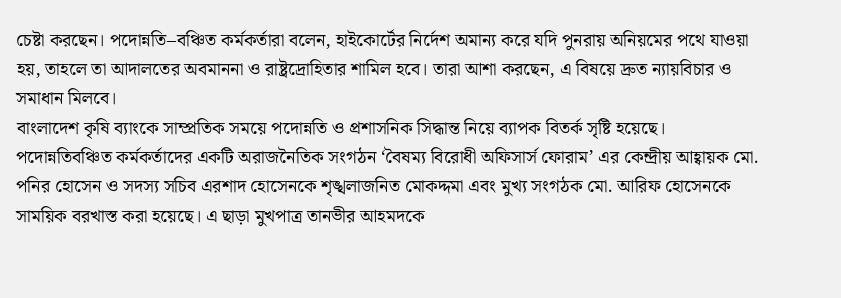চেষ্টা করছেন। পদোন্নতি–বঞ্চিত কর্মকর্তারা বলেন, হাইকোর্টের নির্দেশ অমান্য করে যদি পুনরায় অনিয়মের পথে যাওয়া হয়, তাহলে তা আদালতের অবমাননা ও রাষ্ট্রদ্রোহিতার শামিল হবে। তারা আশা করছেন, এ বিষয়ে দ্রুত ন্যায়বিচার ও সমাধান মিলবে।
বাংলাদেশ কৃষি ব্যাংকে সাম্প্রতিক সময়ে পদোন্নতি ও প্রশাসনিক সিদ্ধান্ত নিয়ে ব্যাপক বিতর্ক সৃষ্টি হয়েছে। পদোন্নতিবঞ্চিত কর্মকর্তাদের একটি অরাজনৈতিক সংগঠন ‘বৈষম্য বিরোধী অফিসার্স ফোরাম’ এর কেন্দ্রীয় আহ্বায়ক মো. পনির হোসেন ও সদস্য সচিব এরশাদ হোসেনকে শৃঙ্খলাজনিত মোকদ্দমা এবং মুখ্য সংগঠক মো. আরিফ হোসেনকে সাময়িক বরখাস্ত করা হয়েছে। এ ছাড়া মুখপাত্র তানভীর আহমদকে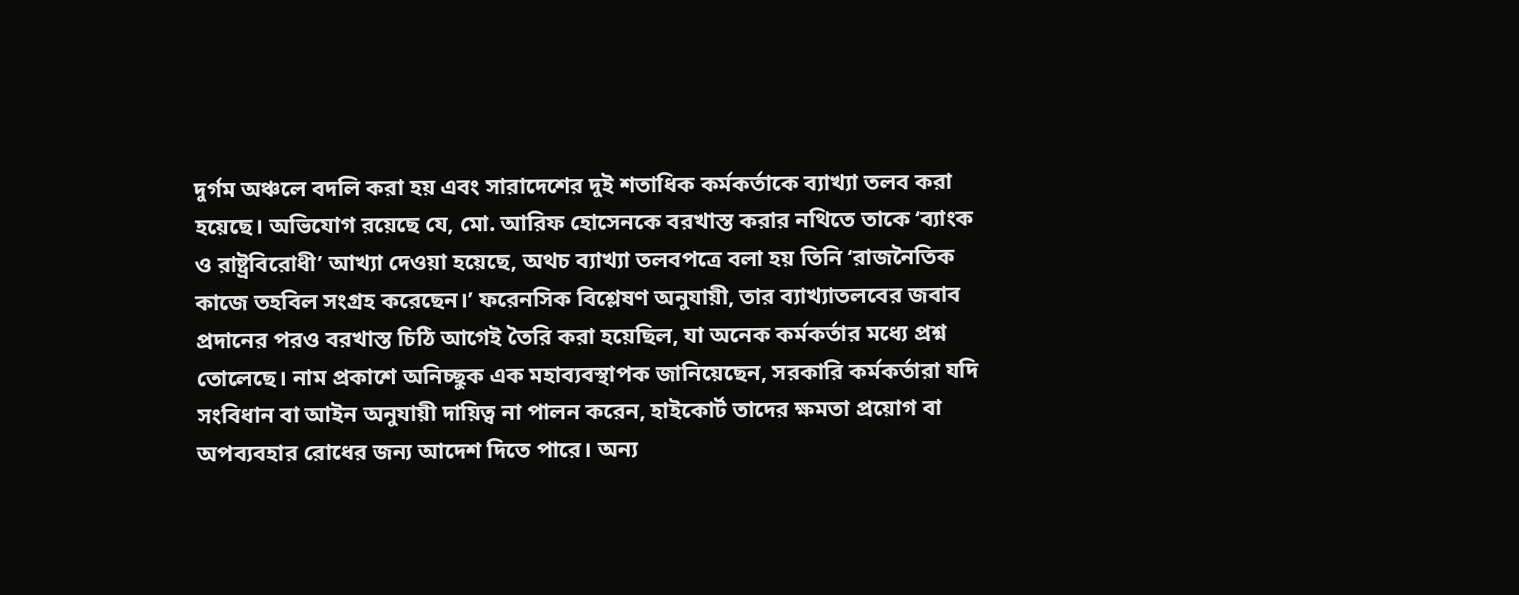দুর্গম অঞ্চলে বদলি করা হয় এবং সারাদেশের দুই শতাধিক কর্মকর্তাকে ব্যাখ্যা তলব করা হয়েছে। অভিযোগ রয়েছে যে, মো. আরিফ হোসেনকে বরখাস্ত করার নথিতে তাকে ‘ব্যাংক ও রাষ্ট্রবিরোধী’ আখ্যা দেওয়া হয়েছে, অথচ ব্যাখ্যা তলবপত্রে বলা হয় তিনি ‘রাজনৈতিক কাজে তহবিল সংগ্রহ করেছেন।’ ফরেনসিক বিশ্লেষণ অনুযায়ী, তার ব্যাখ্যাতলবের জবাব প্রদানের পরও বরখাস্ত চিঠি আগেই তৈরি করা হয়েছিল, যা অনেক কর্মকর্তার মধ্যে প্রশ্ন তোলেছে। নাম প্রকাশে অনিচ্ছুক এক মহাব্যবস্থাপক জানিয়েছেন, সরকারি কর্মকর্তারা যদি সংবিধান বা আইন অনুযায়ী দায়িত্ব না পালন করেন, হাইকোর্ট তাদের ক্ষমতা প্রয়োগ বা অপব্যবহার রোধের জন্য আদেশ দিতে পারে। অন্য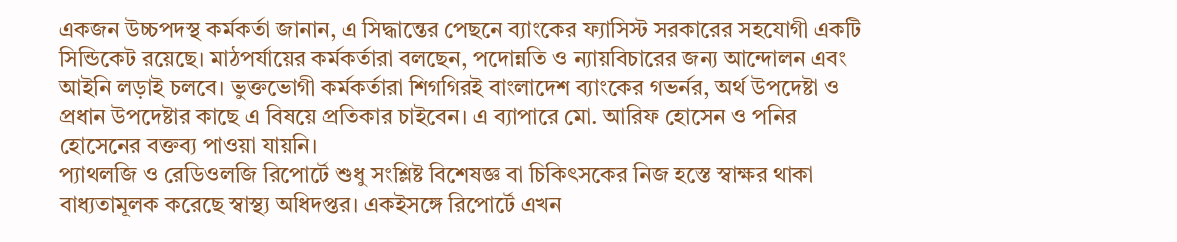একজন উচ্চপদস্থ কর্মকর্তা জানান, এ সিদ্ধান্তের পেছনে ব্যাংকের ফ্যাসিস্ট সরকারের সহযোগী একটি সিন্ডিকেট রয়েছে। মাঠপর্যায়ের কর্মকর্তারা বলছেন, পদোন্নতি ও ন্যায়বিচারের জন্য আন্দোলন এবং আইনি লড়াই চলবে। ভুক্তভোগী কর্মকর্তারা শিগগিরই বাংলাদেশ ব্যাংকের গভর্নর, অর্থ উপদেষ্টা ও প্রধান উপদেষ্টার কাছে এ বিষয়ে প্রতিকার চাইবেন। এ ব্যাপারে মো. আরিফ হোসেন ও পনির হোসেনের বক্তব্য পাওয়া যায়নি।
প্যাথলজি ও রেডিওলজি রিপোর্টে শুধু সংশ্লিষ্ট বিশেষজ্ঞ বা চিকিৎসকের নিজ হস্তে স্বাক্ষর থাকা বাধ্যতামূলক করেছে স্বাস্থ্য অধিদপ্তর। একইসঙ্গে রিপোর্টে এখন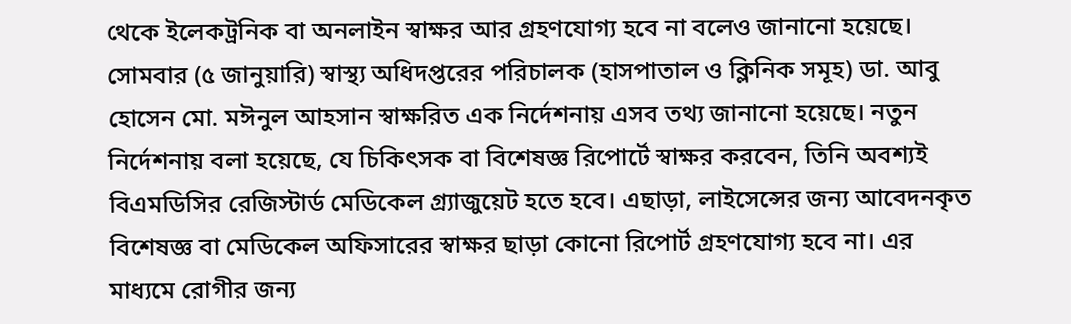থেকে ইলেকট্রনিক বা অনলাইন স্বাক্ষর আর গ্রহণযোগ্য হবে না বলেও জানানো হয়েছে। সোমবার (৫ জানুয়ারি) স্বাস্থ্য অধিদপ্তরের পরিচালক (হাসপাতাল ও ক্লিনিক সমূহ) ডা. আবু হোসেন মো. মঈনুল আহসান স্বাক্ষরিত এক নির্দেশনায় এসব তথ্য জানানো হয়েছে। নতুন নির্দেশনায় বলা হয়েছে, যে চিকিৎসক বা বিশেষজ্ঞ রিপোর্টে স্বাক্ষর করবেন, তিনি অবশ্যই বিএমডিসির রেজিস্টার্ড মেডিকেল গ্র্যাজুয়েট হতে হবে। এছাড়া, লাইসেন্সের জন্য আবেদনকৃত বিশেষজ্ঞ বা মেডিকেল অফিসারের স্বাক্ষর ছাড়া কোনো রিপোর্ট গ্রহণযোগ্য হবে না। এর মাধ্যমে রোগীর জন্য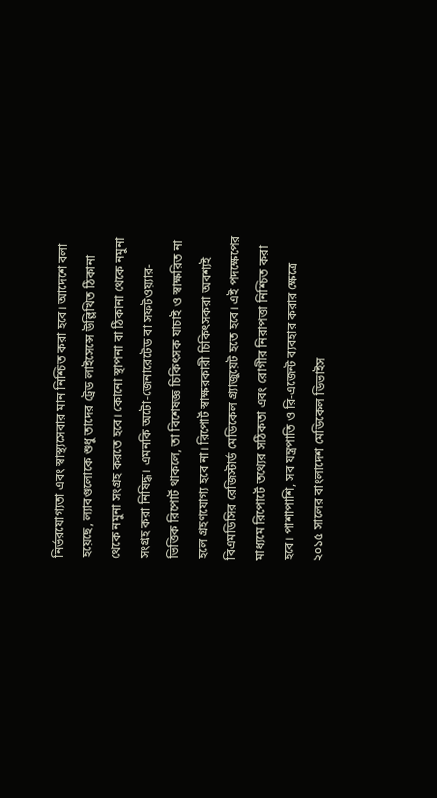নির্ভরযোগ্যতা এবং স্বাস্থ্যসেবার মান নিশ্চিত করা হবে। আদেশে বলা হয়েছে, ল্যাবগুলোকে শুধু তাদের ট্রেড লাইসেন্সে উল্লিখিত ঠিকানা থেকে নমুনা সংগ্রহ করতে হবে। কোনো স্থাপনা বা ঠিকানা থেকে নমুনা সংগ্রহ করা নিষিদ্ধ। এমনকি অটো-জেনারেটেড বা সফটওয়্যার-ভিত্তিক রিপোর্ট থাকলে, তা বিশেষজ্ঞ চিকিৎসক যাচাই ও স্বাক্ষরিত না হলে গ্রহণযোগ্য হবে না। রিপোর্ট স্বাক্ষরকারী চিকিৎসকরা অবশ্যই বিএমডিসির রেজিস্টার্ড মেডিকেল গ্র্যাজুয়েট হতে হবে। এই পদক্ষেপের মাধ্যমে রিপোর্টে তথ্যের সঠিকতা এবং রোগীর নিরাপত্তা নিশ্চিত করা হবে। পাশাপাশি, সব যন্ত্রপাতি ও রি-এজেন্ট ব্যবহার করার ক্ষেত্রে ২০১৫ সালের বাংলাদেশ মেডিকেল ডিভাইস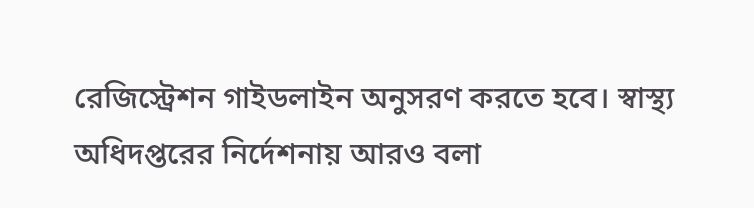রেজিস্ট্রেশন গাইডলাইন অনুসরণ করতে হবে। স্বাস্থ্য অধিদপ্তরের নির্দেশনায় আরও বলা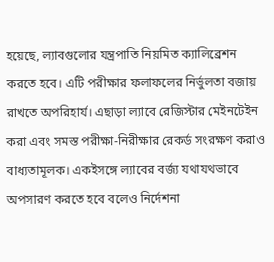হয়েছে, ল্যাবগুলোর যন্ত্রপাতি নিয়মিত ক্যালিব্রেশন করতে হবে। এটি পরীক্ষার ফলাফলের নির্ভুলতা বজায় রাখতে অপরিহার্য। এছাড়া ল্যাবে রেজিস্টার মেইনটেইন করা এবং সমস্ত পরীক্ষা-নিরীক্ষার রেকর্ড সংরক্ষণ করাও বাধ্যতামূলক। একইসঙ্গে ল্যাবের বর্জ্য যথাযথভাবে অপসারণ করতে হবে বলেও নির্দেশনা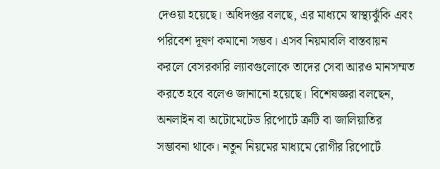দেওয়া হয়েছে। অধিদপ্তর বলছে, এর মাধ্যমে স্বাস্থ্যঝুঁকি এবং পরিবেশ দূষণ কমানো সম্ভব। এসব নিয়মাবলি বাস্তবায়ন করলে বেসরকারি ল্যাবগুলোকে তাদের সেবা আরও মানসম্মত করতে হবে বলেও জানানো হয়েছে। বিশেষজ্ঞরা বলছেন, অনলাইন বা অটোমেটেড রিপোর্টে ত্রুটি বা জালিয়াতির সম্ভাবনা থাকে। নতুন নিয়মের মাধ্যমে রোগীর রিপোর্টে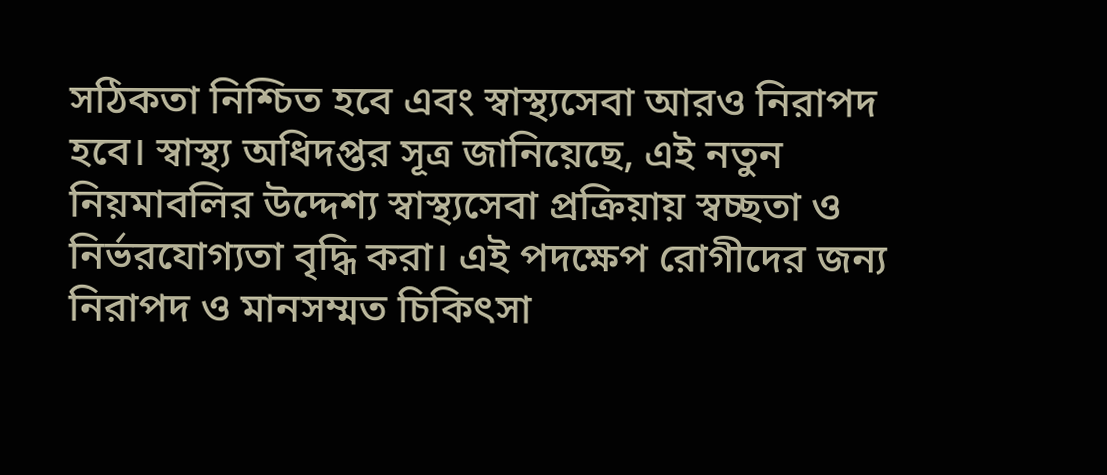সঠিকতা নিশ্চিত হবে এবং স্বাস্থ্যসেবা আরও নিরাপদ হবে। স্বাস্থ্য অধিদপ্তর সূত্র জানিয়েছে, এই নতুন নিয়মাবলির উদ্দেশ্য স্বাস্থ্যসেবা প্রক্রিয়ায় স্বচ্ছতা ও নির্ভরযোগ্যতা বৃদ্ধি করা। এই পদক্ষেপ রোগীদের জন্য নিরাপদ ও মানসম্মত চিকিৎসা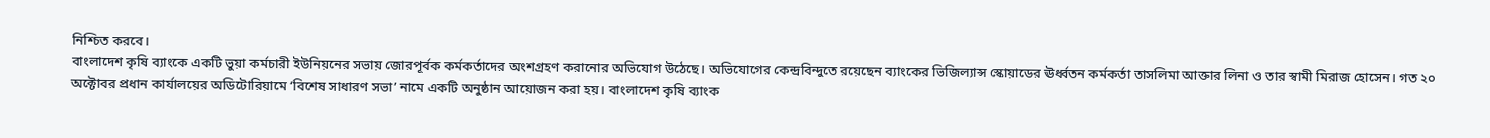নিশ্চিত করবে।
বাংলাদেশ কৃষি ব্যাংকে একটি ভুয়া কর্মচারী ইউনিয়নের সভায় জোরপূর্বক কর্মকর্তাদের অংশগ্রহণ করানোর অভিযোগ উঠেছে। অভিযোগের কেন্দ্রবিন্দুতে রয়েছেন ব্যাংকের ভিজিল্যান্স স্কোয়াডের ঊর্ধ্বতন কর্মকর্তা তাসলিমা আক্তার লিনা ও তার স্বামী মিরাজ হোসেন। গত ২০ অক্টোবর প্রধান কার্যালয়ের অডিটোরিয়ামে ‘বিশেষ সাধারণ সভা’ নামে একটি অনুষ্ঠান আয়োজন করা হয়। বাংলাদেশ কৃষি ব্যাংক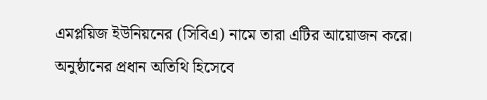এমপ্লয়িজ ইউনিয়নের (সিবিএ) নামে তারা এটির আয়োজন করে। অনুষ্ঠানের প্রধান অতিথি হিসেবে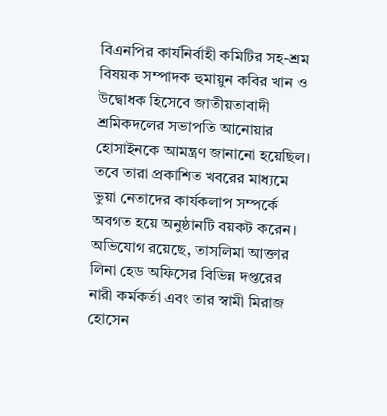বিএনপির কার্যনির্বাহী কমিটির সহ-শ্রম বিষয়ক সম্পাদক হুমায়ুন কবির খান ও উদ্বোধক হিসেবে জাতীয়তাবাদী শ্রমিকদলের সভাপতি আনোয়ার হোসাইনকে আমন্ত্রণ জানানো হয়েছিল। তবে তারা প্রকাশিত খবরের মাধ্যমে ভুয়া নেতাদের কার্যকলাপ সম্পর্কে অবগত হয়ে অনুষ্ঠানটি বয়কট করেন। অভিযোগ রয়েছে, তাসলিমা আক্তার লিনা হেড অফিসের বিভিন্ন দপ্তরের নারী কর্মকর্তা এবং তার স্বামী মিরাজ হোসেন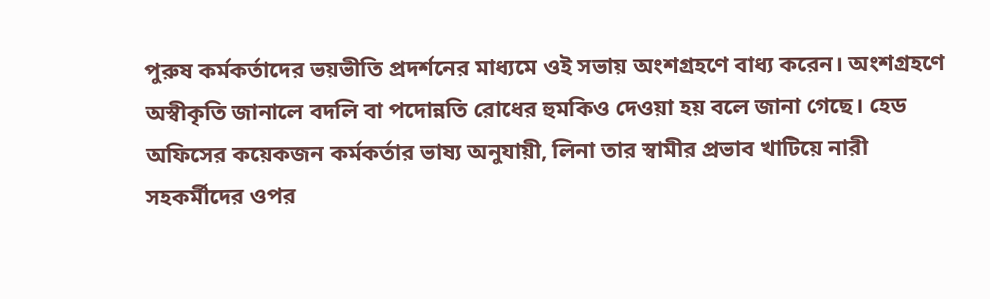পুরুষ কর্মকর্তাদের ভয়ভীতি প্রদর্শনের মাধ্যমে ওই সভায় অংশগ্রহণে বাধ্য করেন। অংশগ্রহণে অস্বীকৃতি জানালে বদলি বা পদোন্নতি রোধের হুমকিও দেওয়া হয় বলে জানা গেছে। হেড অফিসের কয়েকজন কর্মকর্তার ভাষ্য অনুযায়ী, লিনা তার স্বামীর প্রভাব খাটিয়ে নারী সহকর্মীদের ওপর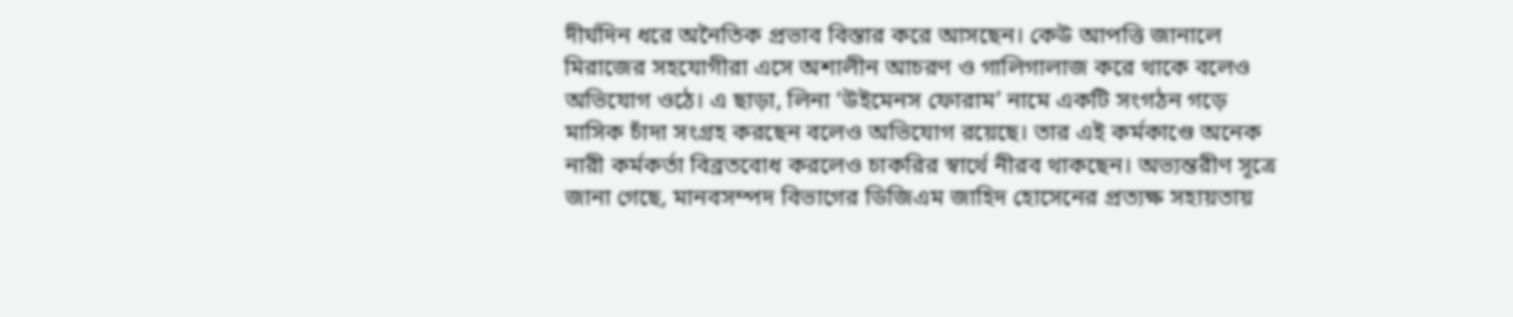দীর্ঘদিন ধরে অনৈতিক প্রভাব বিস্তার করে আসছেন। কেউ আপত্তি জানালে মিরাজের সহযোগীরা এসে অশালীন আচরণ ও গালিগালাজ করে থাকে বলেও অভিযোগ ওঠে। এ ছাড়া, লিনা ‘উইমেনস ফোরাম’ নামে একটি সংগঠন গড়ে মাসিক চাঁদা সংগ্রহ করছেন বলেও অভিযোগ রয়েছে। তার এই কর্মকাণ্ডে অনেক নারী কর্মকর্তা বিব্রতবোধ করলেও চাকরির স্বার্থে নীরব থাকছেন। অভ্যন্তরীণ সূত্রে জানা গেছে, মানবসম্পদ বিভাগের ডিজিএম জাহিদ হোসেনের প্রত্যক্ষ সহায়তায়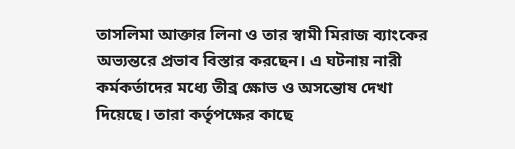তাসলিমা আক্তার লিনা ও তার স্বামী মিরাজ ব্যাংকের অভ্যন্তরে প্রভাব বিস্তার করছেন। এ ঘটনায় নারী কর্মকর্তাদের মধ্যে তীব্র ক্ষোভ ও অসন্তোষ দেখা দিয়েছে। তারা কর্তৃপক্ষের কাছে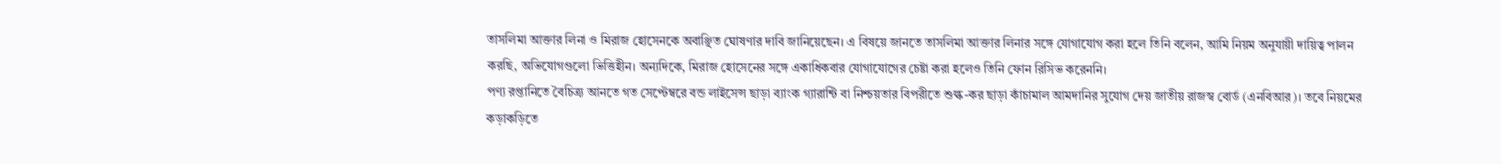তাসলিমা আক্তার লিনা ও মিরাজ হোসেনকে অবাঞ্ছিত ঘোষণার দাবি জানিয়েছেন। এ বিষয়ে জানতে তাসলিমা আক্তার লিনার সঙ্গে যোগাযোগ করা হলে তিনি বলেন, আমি নিয়ম অনুযায়ী দায়িত্ব পালন করছি, অভিযোগগুলো ভিত্তিহীন। অন্যদিকে, মিরাজ হোসেনের সঙ্গে একাধিকবার যোগাযোগের চেষ্টা করা হলেও তিনি ফোন রিসিভ করেননি।
পণ্য রপ্তানিতে বৈচিত্র্য আনতে গত সেপ্টেম্বরে বন্ড লাইসেন্স ছাড়া ব্যাংক গ্যারান্টি বা নিশ্চয়তার বিপরীতে শুল্ক-কর ছাড়া কাঁচামাল আমদানির সুযোগ দেয় জাতীয় রাজস্ব বোর্ড (এনবিআর)। তবে নিয়মের কড়াকড়িতে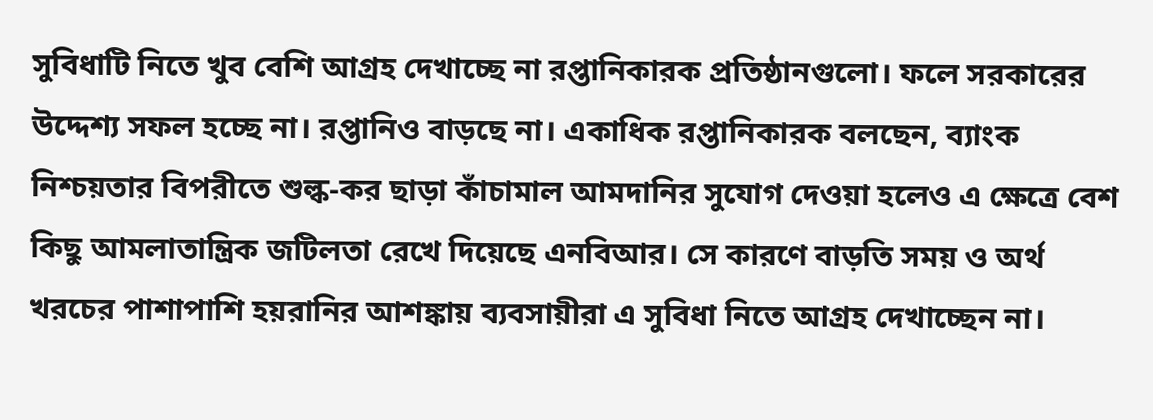সুবিধাটি নিতে খুব বেশি আগ্রহ দেখাচ্ছে না রপ্তানিকারক প্রতিষ্ঠানগুলো। ফলে সরকারের উদ্দেশ্য সফল হচ্ছে না। রপ্তানিও বাড়ছে না। একাধিক রপ্তানিকারক বলছেন, ব্যাংক নিশ্চয়তার বিপরীতে শুল্ক-কর ছাড়া কাঁচামাল আমদানির সুযোগ দেওয়া হলেও এ ক্ষেত্রে বেশ কিছু আমলাতান্ত্রিক জটিলতা রেখে দিয়েছে এনবিআর। সে কারণে বাড়তি সময় ও অর্থ খরচের পাশাপাশি হয়রানির আশঙ্কায় ব্যবসায়ীরা এ সুবিধা নিতে আগ্রহ দেখাচ্ছেন না।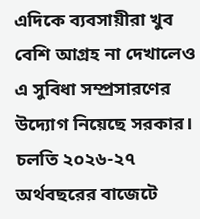এদিকে ব্যবসায়ীরা খুব বেশি আগ্রহ না দেখালেও এ সুবিধা সম্প্রসারণের উদ্যোগ নিয়েছে সরকার। চলতি ২০২৬-২৭ অর্থবছরের বাজেটে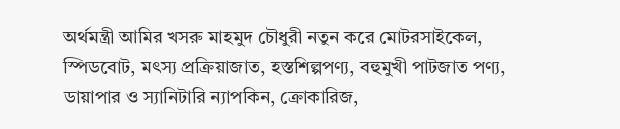অর্থমন্ত্রী আমির খসরু মাহমুদ চৌধুরী নতুন করে মোটরসাইকেল, স্পিডবোট, মৎস্য প্রক্রিয়াজাত, হস্তশিল্পপণ্য, বহুমুখী পাটজাত পণ্য, ডায়াপার ও স্যানিটারি ন্যাপকিন, ক্রোকারিজ,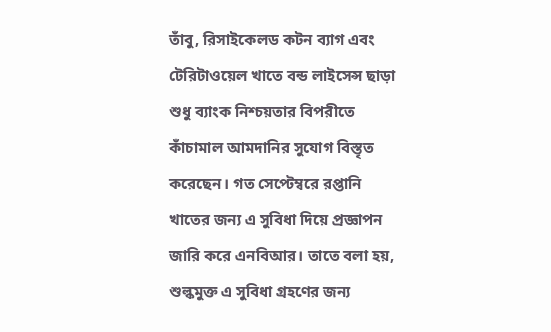তাঁবু, রিসাইকেলড কটন ব্যাগ এবং টেরিটাওয়েল খাতে বন্ড লাইসেন্স ছাড়া শুধু ব্যাংক নিশ্চয়তার বিপরীতে কাঁচামাল আমদানির সুযোগ বিস্তৃত করেছেন। গত সেপ্টেম্বরে রপ্তানি খাতের জন্য এ সুবিধা দিয়ে প্রজ্ঞাপন জারি করে এনবিআর। তাতে বলা হয়, শুল্কমুক্ত এ সুবিধা গ্রহণের জন্য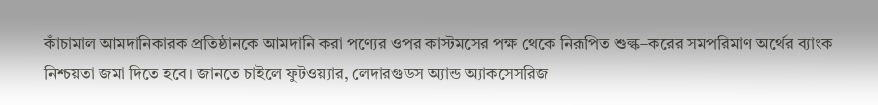কাঁচামাল আমদানিকারক প্রতিষ্ঠানকে আমদানি করা পণ্যের ওপর কাস্টমসের পক্ষ থেকে নিরূপিত শুল্ক–করের সমপরিমাণ অর্থের ব্যাংক নিশ্চয়তা জমা দিতে হবে। জানতে চাইলে ফুটওয়্যার, লেদারগুডস অ্যান্ড অ্যাকসেসরিজ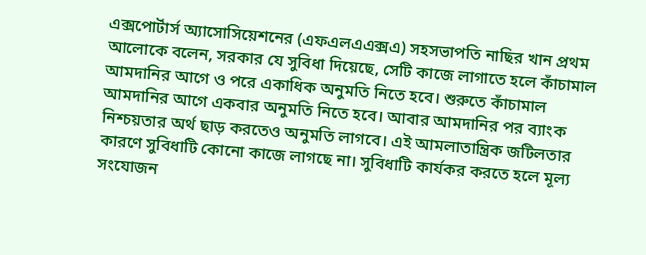এক্সপোর্টার্স অ্যাসোসিয়েশনের (এফএলএএক্সএ) সহসভাপতি নাছির খান প্রথম আলোকে বলেন, সরকার যে সুবিধা দিয়েছে, সেটি কাজে লাগাতে হলে কাঁচামাল আমদানির আগে ও পরে একাধিক অনুমতি নিতে হবে। শুরুতে কাঁচামাল আমদানির আগে একবার অনুমতি নিতে হবে। আবার আমদানির পর ব্যাংক নিশ্চয়তার অর্থ ছাড় করতেও অনুমতি লাগবে। এই আমলাতান্ত্রিক জটিলতার কারণে সুবিধাটি কোনো কাজে লাগছে না। সুবিধাটি কার্যকর করতে হলে মূল্য সংযোজন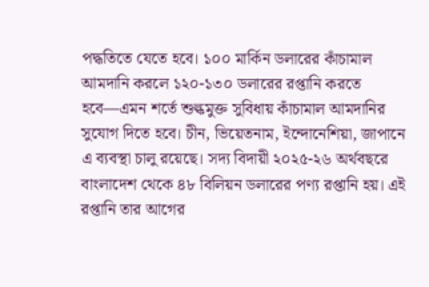পদ্ধতিতে যেতে হবে। ১০০ মার্কিন ডলারের কাঁচামাল আমদানি করলে ১২০-১৩০ ডলারের রপ্তানি করতে হবে—এমন শর্তে শুল্কমুক্ত সুবিধায় কাঁচামাল আমদানির সুযোগ দিতে হবে। চীন, ভিয়েতনাম, ইন্দোনেশিয়া, জাপানে এ ব্যবস্থা চালু রয়েছে। সদ্য বিদায়ী ২০২৫-২৬ অর্থবছরে বাংলাদেশ থেকে ৪৮ বিলিয়ন ডলারের পণ্য রপ্তানি হয়। এই রপ্তানি তার আগের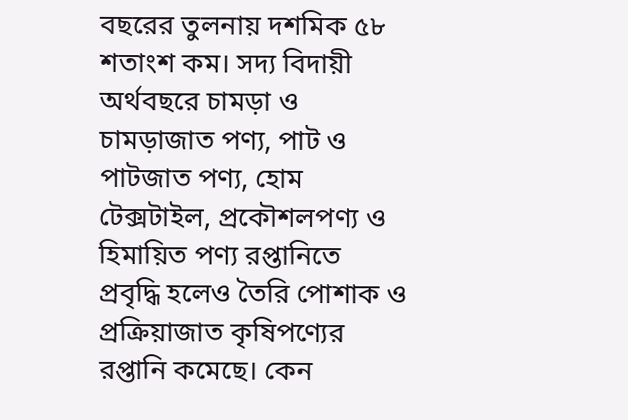বছরের তুলনায় দশমিক ৫৮ শতাংশ কম। সদ্য বিদায়ী অর্থবছরে চামড়া ও চামড়াজাত পণ্য, পাট ও পাটজাত পণ্য, হোম টেক্সটাইল, প্রকৌশলপণ্য ও হিমায়িত পণ্য রপ্তানিতে প্রবৃদ্ধি হলেও তৈরি পোশাক ও প্রক্রিয়াজাত কৃষিপণ্যের রপ্তানি কমেছে। কেন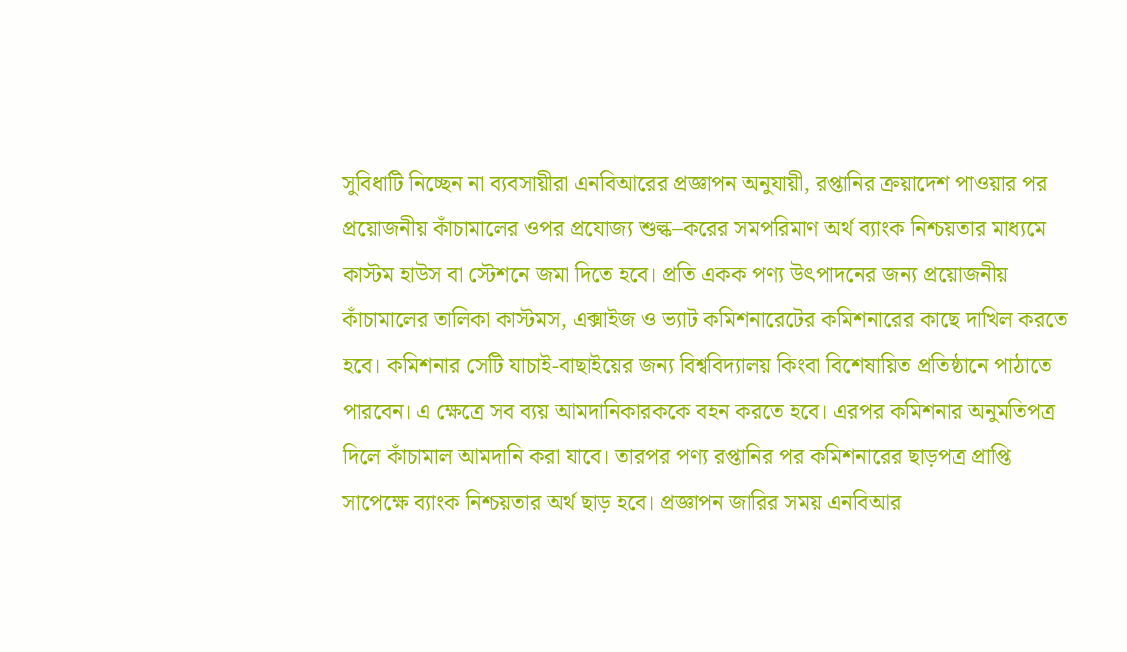সুবিধাটি নিচ্ছেন না ব্যবসায়ীরা এনবিআরের প্রজ্ঞাপন অনুযায়ী, রপ্তানির ক্রয়াদেশ পাওয়ার পর প্রয়োজনীয় কাঁচামালের ওপর প্রযোজ্য শুল্ক–করের সমপরিমাণ অর্থ ব্যাংক নিশ্চয়তার মাধ্যমে কাস্টম হাউস বা স্টেশনে জমা দিতে হবে। প্রতি একক পণ্য উৎপাদনের জন্য প্রয়োজনীয় কাঁচামালের তালিকা কাস্টমস, এক্সাইজ ও ভ্যাট কমিশনারেটের কমিশনারের কাছে দাখিল করতে হবে। কমিশনার সেটি যাচাই-বাছাইয়ের জন্য বিশ্ববিদ্যালয় কিংবা বিশেষায়িত প্রতিষ্ঠানে পাঠাতে পারবেন। এ ক্ষেত্রে সব ব্যয় আমদানিকারককে বহন করতে হবে। এরপর কমিশনার অনুমতিপত্র দিলে কাঁচামাল আমদানি করা যাবে। তারপর পণ্য রপ্তানির পর কমিশনারের ছাড়পত্র প্রাপ্তি সাপেক্ষে ব্যাংক নিশ্চয়তার অর্থ ছাড় হবে। প্রজ্ঞাপন জারির সময় এনবিআর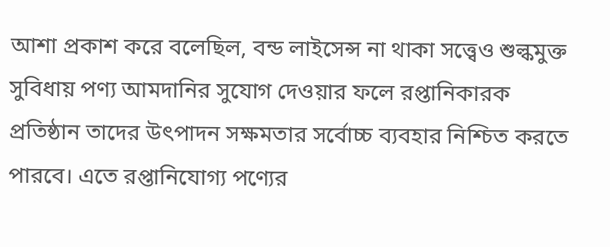আশা প্রকাশ করে বলেছিল, বন্ড লাইসেন্স না থাকা সত্ত্বেও শুল্কমুক্ত সুবিধায় পণ্য আমদানির সুযোগ দেওয়ার ফলে রপ্তানিকারক প্রতিষ্ঠান তাদের উৎপাদন সক্ষমতার সর্বোচ্চ ব্যবহার নিশ্চিত করতে পারবে। এতে রপ্তানিযোগ্য পণ্যের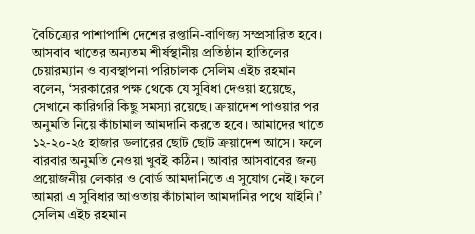বৈচিত্র্যের পাশাপাশি দেশের রপ্তানি-বাণিজ্য সম্প্রসারিত হবে। আসবাব খাতের অন্যতম শীর্ষস্থানীয় প্রতিষ্ঠান হাতিলের চেয়ারম্যান ও ব্যবস্থাপনা পরিচালক সেলিম এইচ রহমান বলেন, ‘সরকারের পক্ষ থেকে যে সুবিধা দেওয়া হয়েছে, সেখানে কারিগরি কিছু সমস্যা রয়েছে। ক্রয়াদেশ পাওয়ার পর অনুমতি নিয়ে কাঁচামাল আমদানি করতে হবে। আমাদের খাতে ১২-২০-২৫ হাজার ডলারের ছোট ছোট ক্রয়াদেশ আসে। ফলে বারবার অনুমতি নেওয়া খুবই কঠিন। আবার আসবাবের জন্য প্রয়োজনীয় লেকার ও বোর্ড আমদানিতে এ সুযোগ নেই। ফলে আমরা এ সুবিধার আওতায় কাঁচামাল আমদানির পথে যাইনি।’ সেলিম এইচ রহমান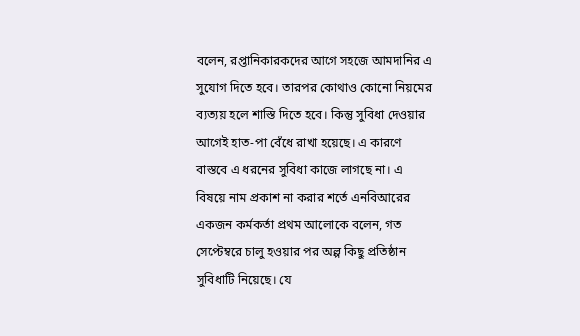বলেন, রপ্তানিকারকদের আগে সহজে আমদানির এ সুযোগ দিতে হবে। তারপর কোথাও কোনো নিয়মের ব্যত্যয় হলে শাস্তি দিতে হবে। কিন্তু সুবিধা দেওয়ার আগেই হাত-পা বেঁধে রাখা হয়েছে। এ কারণে বাস্তবে এ ধরনের সুবিধা কাজে লাগছে না। এ বিষয়ে নাম প্রকাশ না করার শর্তে এনবিআরের একজন কর্মকর্তা প্রথম আলোকে বলেন, গত সেপ্টেম্বরে চালু হওয়ার পর অল্প কিছু প্রতিষ্ঠান সুবিধাটি নিয়েছে। যে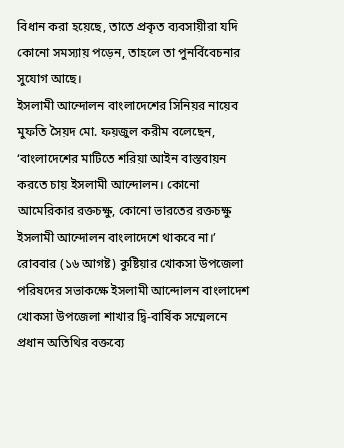বিধান করা হয়েছে, তাতে প্রকৃত ব্যবসায়ীরা যদি কোনো সমস্যায় পড়েন, তাহলে তা পুনর্বিবেচনার সুযোগ আছে।
ইসলামী আন্দোলন বাংলাদেশের সিনিয়র নায়েব মুফতি সৈয়দ মো. ফয়জুল করীম বলেছেন, ‘বাংলাদেশের মাটিতে শরিয়া আইন বাস্তবায়ন করতে চায় ইসলামী আন্দোলন। কোনো আমেরিকার রক্তচক্ষু, কোনো ভারতের রক্তচক্ষু ইসলামী আন্দোলন বাংলাদেশে থাকবে না।’ রোববার (১৬ আগষ্ট) কুষ্টিয়ার খোকসা উপজেলা পরিষদের সভাকক্ষে ইসলামী আন্দোলন বাংলাদেশ খোকসা উপজেলা শাখার দ্বি-বার্ষিক সম্মেলনে প্রধান অতিথির বক্তব্যে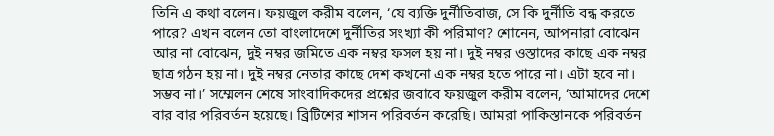তিনি এ কথা বলেন। ফয়জুল করীম বলেন, ‘যে ব্যক্তি দুর্নীতিবাজ, সে কি দুর্নীতি বন্ধ করতে পারে? এখন বলেন তো বাংলাদেশে দুর্নীতির সংখ্যা কী পরিমাণ? শোনেন, আপনারা বোঝেন আর না বোঝেন, দুই নম্বর জমিতে এক নম্বর ফসল হয় না। দুই নম্বর ওস্তাদের কাছে এক নম্বর ছাত্র গঠন হয় না। দুই নম্বর নেতার কাছে দেশ কখনো এক নম্বর হতে পারে না। এটা হবে না। সম্ভব না।’ সম্মেলন শেষে সাংবাদিকদের প্রশ্নের জবাবে ফয়জুল করীম বলেন, ‘আমাদের দেশে বার বার পরিবর্তন হয়েছে। ব্রিটিশের শাসন পরিবর্তন করেছি। আমরা পাকিস্তানকে পরিবর্তন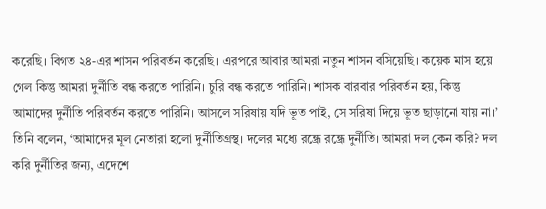করেছি। বিগত ২৪-এর শাসন পরিবর্তন করেছি। এরপরে আবার আমরা নতুন শাসন বসিয়েছি। কয়েক মাস হয়ে গেল কিন্তু আমরা দুর্নীতি বন্ধ করতে পারিনি। চুরি বন্ধ করতে পারিনি। শাসক বারবার পরিবর্তন হয়, কিন্তু আমাদের দুর্নীতি পরিবর্তন করতে পারিনি। আসলে সরিষায় যদি ভূত পাই, সে সরিষা দিয়ে ভূত ছাড়ানো যায় না।’ তিনি বলেন, ‘আমাদের মূল নেতারা হলো দুর্নীতিগ্রস্থ। দলের মধ্যে রন্ধ্রে রন্ধ্রে দুর্নীতি। আমরা দল কেন করি? দল করি দুর্নীতির জন্য, এদেশে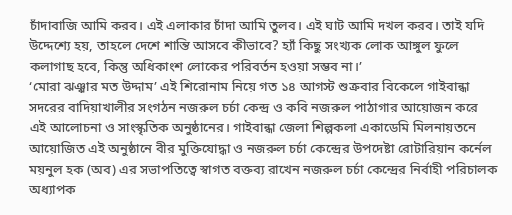চাঁদাবাজি আমি করব। এই এলাকার চাঁদা আমি তুলব। এই ঘাট আমি দখল করব। তাই যদি উদ্দেশ্যে হয়, তাহলে দেশে শান্তি আসবে কীভাবে? হ্যাঁ কিছু সংখ্যক লোক আঙ্গুল ফুলে কলাগাছ হবে, কিন্তু অধিকাংশ লোকের পরিবর্তন হওয়া সম্ভব না।’
‘মোরা ঝঞ্ঝার মত উদ্দাম’ এই শিরোনাম নিয়ে গত ১৪ আগস্ট শুক্রবার বিকেলে গাইবান্ধা সদরের বাদিয়াখালীর সংগঠন নজরুল চর্চা কেন্দ্র ও কবি নজরুল পাঠাগার আয়োজন করে এই আলোচনা ও সাংস্কৃতিক অনুষ্ঠানের। গাইবান্ধা জেলা শিল্পকলা একাডেমি মিলনায়তনে আয়োজিত এই অনুষ্ঠানে বীর মুক্তিযোদ্ধা ও নজরুল চর্চা কেন্দ্রের উপদেষ্টা রোটারিয়ান কর্নেল ময়নুল হক (অব) এর সভাপতিত্বে স্বাগত বক্তব্য রাখেন নজরুল চর্চা কেন্দ্রের নির্বাহী পরিচালক অধ্যাপক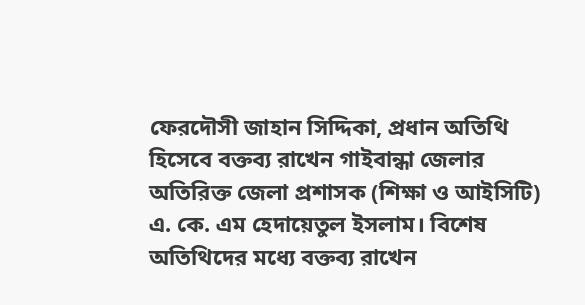ফেরদৌসী জাহান সিদ্দিকা, প্রধান অতিথি হিসেবে বক্তব্য রাখেন গাইবান্ধা জেলার অতিরিক্ত জেলা প্রশাসক (শিক্ষা ও আইসিটি) এ. কে. এম হেদায়েতুল ইসলাম। বিশেষ অতিথিদের মধ্যে বক্তব্য রাখেন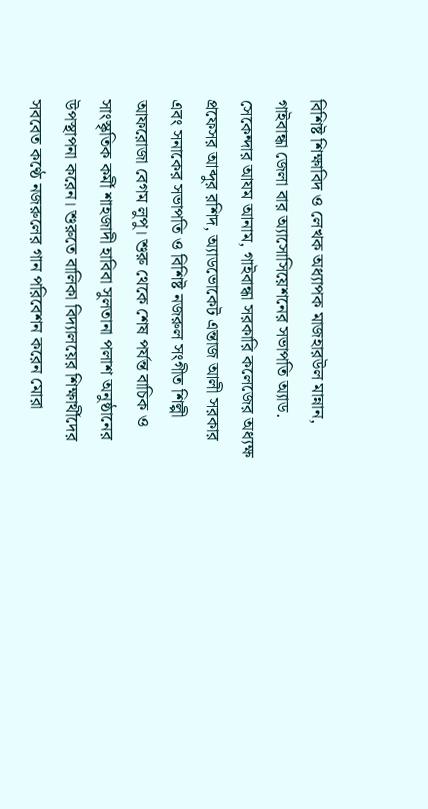বিশিষ্ট শিক্ষাবিদ ও লেখক অধ্যাপক মাজহারউল মান্নান, গাইবান্ধা জেলা বার অ্যাসোসিয়েশনের সভাপতি অ্যাড. সেকেন্দার আযম আনাম, গাইবান্ধা সরকারি কলেজের অধ্যক্ষ প্রফেসর আব্দুর রশিদ, অ্যাডভোকেট এন্তাজ আলী সরকার এবং সনাকের সভাপতি ও বিশিষ্ট নজরুল সংগীত শিল্পী আফরোজা বেগম লুপু। শুরু থেকে শেষ পর্যন্ত বাচিক ও সাংস্কৃতিক কর্মী শাহজাদী হাবিবা সুলতানা পলাশ অনুষ্ঠানের উপস্থাপনা করেন। শুরুতে বালিকা বিদ্যালয়ের শিক্ষার্থীদের সববেত কণ্ঠে নজরুলের গান পরিবেশন করেন মোরা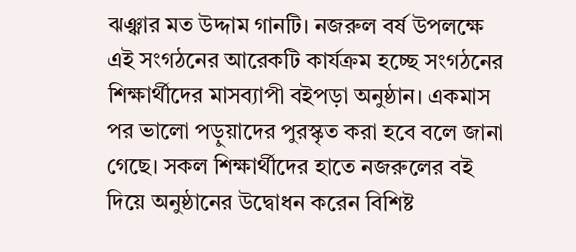ঝঞ্ঝার মত উদ্দাম গানটি। নজরুল বর্ষ উপলক্ষে এই সংগঠনের আরেকটি কার্যক্রম হচ্ছে সংগঠনের শিক্ষার্থীদের মাসব্যাপী বইপড়া অনুষ্ঠান। একমাস পর ভালো পড়ুয়াদের পুরস্কৃত করা হবে বলে জানা গেছে। সকল শিক্ষার্থীদের হাতে নজরুলের বই দিয়ে অনুষ্ঠানের উদ্বোধন করেন বিশিষ্ট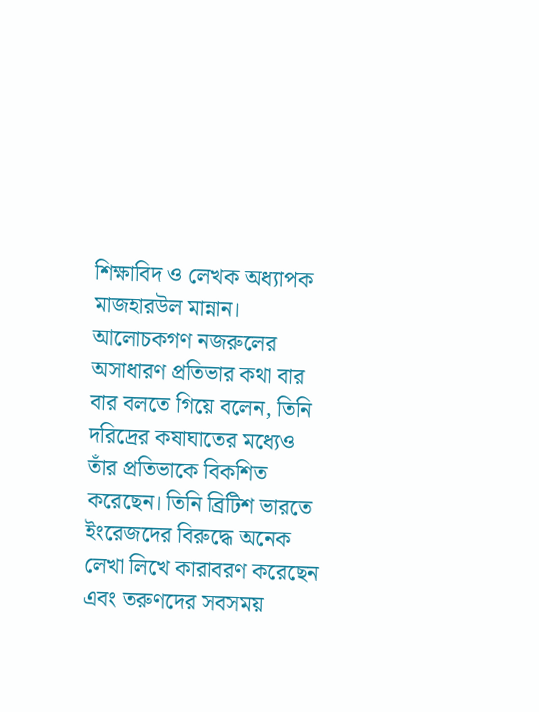শিক্ষাবিদ ও লেখক অধ্যাপক মাজহারউল মান্নান। আলোচকগণ নজরুলের অসাধারণ প্রতিভার কথা বার বার বলতে গিয়ে বলেন, তিনি দরিদ্রের কষাঘাতের মধ্যেও তাঁর প্রতিভাকে বিকশিত করেছেন। তিনি ব্রিটিশ ভারতে ইংরেজদের বিরুদ্ধে অনেক লেখা লিখে কারাবরণ করেছেন এবং তরুণদের সবসময়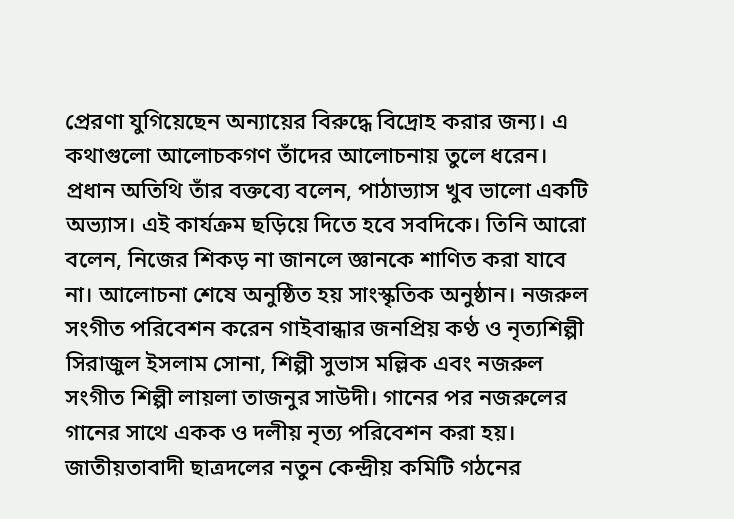প্রেরণা যুগিয়েছেন অন্যায়ের বিরুদ্ধে বিদ্রোহ করার জন্য। এ কথাগুলো আলোচকগণ তাঁদের আলোচনায় তুলে ধরেন। প্রধান অতিথি তাঁর বক্তব্যে বলেন, পাঠাভ্যাস খুব ভালো একটি অভ্যাস। এই কার্যক্রম ছড়িয়ে দিতে হবে সবদিকে। তিনি আরো বলেন, নিজের শিকড় না জানলে জ্ঞানকে শাণিত করা যাবে না। আলোচনা শেষে অনুষ্ঠিত হয় সাংস্কৃতিক অনুষ্ঠান। নজরুল সংগীত পরিবেশন করেন গাইবান্ধার জনপ্রিয় কণ্ঠ ও নৃত্যশিল্পী সিরাজুল ইসলাম সোনা, শিল্পী সুভাস মল্লিক এবং নজরুল সংগীত শিল্পী লায়লা তাজনুর সাউদী। গানের পর নজরুলের গানের সাথে একক ও দলীয় নৃত্য পরিবেশন করা হয়।
জাতীয়তাবাদী ছাত্রদলের নতুন কেন্দ্রীয় কমিটি গঠনের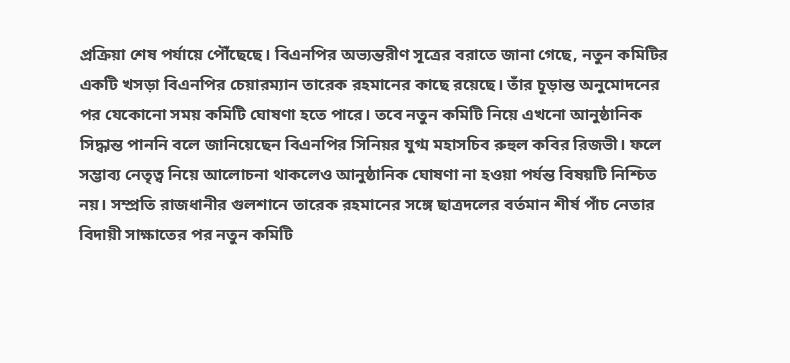প্রক্রিয়া শেষ পর্যায়ে পৌঁছেছে। বিএনপির অভ্যন্তরীণ সূত্রের বরাতে জানা গেছে, নতুন কমিটির একটি খসড়া বিএনপির চেয়ারম্যান তারেক রহমানের কাছে রয়েছে। তাঁর চূড়ান্ত অনুমোদনের পর যেকোনো সময় কমিটি ঘোষণা হতে পারে। তবে নতুন কমিটি নিয়ে এখনো আনুষ্ঠানিক সিদ্ধান্ত পাননি বলে জানিয়েছেন বিএনপির সিনিয়র যুগ্ম মহাসচিব রুহুল কবির রিজভী। ফলে সম্ভাব্য নেতৃত্ব নিয়ে আলোচনা থাকলেও আনুষ্ঠানিক ঘোষণা না হওয়া পর্যন্ত বিষয়টি নিশ্চিত নয়। সম্প্রতি রাজধানীর গুলশানে তারেক রহমানের সঙ্গে ছাত্রদলের বর্তমান শীর্ষ পাঁচ নেতার বিদায়ী সাক্ষাতের পর নতুন কমিটি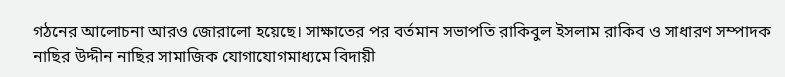গঠনের আলোচনা আরও জোরালো হয়েছে। সাক্ষাতের পর বর্তমান সভাপতি রাকিবুল ইসলাম রাকিব ও সাধারণ সম্পাদক নাছির উদ্দীন নাছির সামাজিক যোগাযোগমাধ্যমে বিদায়ী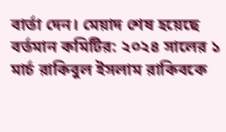বার্তা দেন। মেয়াদ শেষ হয়েছে বর্তমান কমিটির: ২০২৪ সালের ১ মার্চ রাকিবুল ইসলাম রাকিবকে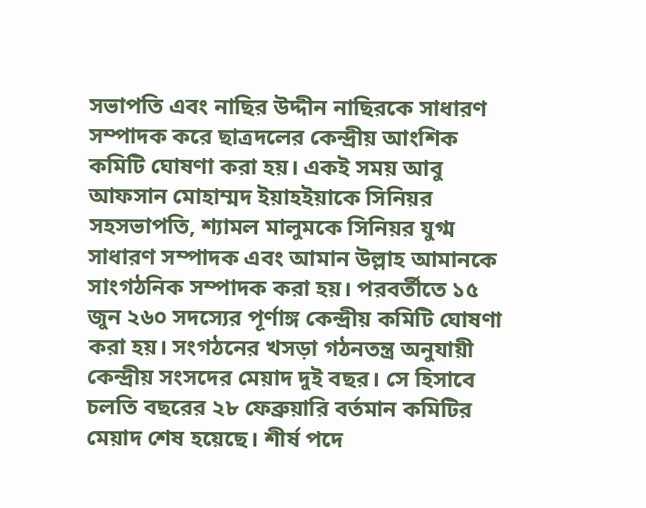সভাপতি এবং নাছির উদ্দীন নাছিরকে সাধারণ সম্পাদক করে ছাত্রদলের কেন্দ্রীয় আংশিক কমিটি ঘোষণা করা হয়। একই সময় আবু আফসান মোহাম্মদ ইয়াহইয়াকে সিনিয়র সহসভাপতি, শ্যামল মালুমকে সিনিয়র যুগ্ম সাধারণ সম্পাদক এবং আমান উল্লাহ আমানকে সাংগঠনিক সম্পাদক করা হয়। পরবর্তীতে ১৫ জুন ২৬০ সদস্যের পূর্ণাঙ্গ কেন্দ্রীয় কমিটি ঘোষণা করা হয়। সংগঠনের খসড়া গঠনতন্ত্র অনুযায়ী কেন্দ্রীয় সংসদের মেয়াদ দুই বছর। সে হিসাবে চলতি বছরের ২৮ ফেব্রুয়ারি বর্তমান কমিটির মেয়াদ শেষ হয়েছে। শীর্ষ পদে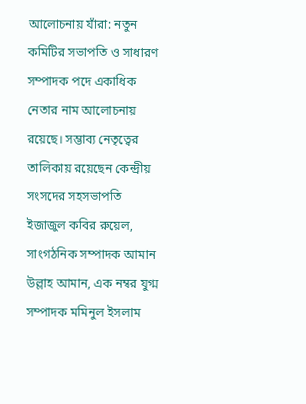আলোচনায় যাঁরা: নতুন কমিটির সভাপতি ও সাধারণ সম্পাদক পদে একাধিক নেতার নাম আলোচনায় রয়েছে। সম্ভাব্য নেতৃত্বের তালিকায় রয়েছেন কেন্দ্রীয় সংসদের সহসভাপতি ইজাজুল কবির রুয়েল, সাংগঠনিক সম্পাদক আমান উল্লাহ আমান, এক নম্বর যুগ্ম সম্পাদক মমিনুল ইসলাম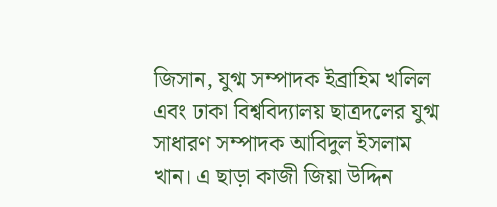জিসান, যুগ্ম সম্পাদক ইব্রাহিম খলিল এবং ঢাকা বিশ্ববিদ্যালয় ছাত্রদলের যুগ্ম সাধারণ সম্পাদক আবিদুল ইসলাম খান। এ ছাড়া কাজী জিয়া উদ্দিন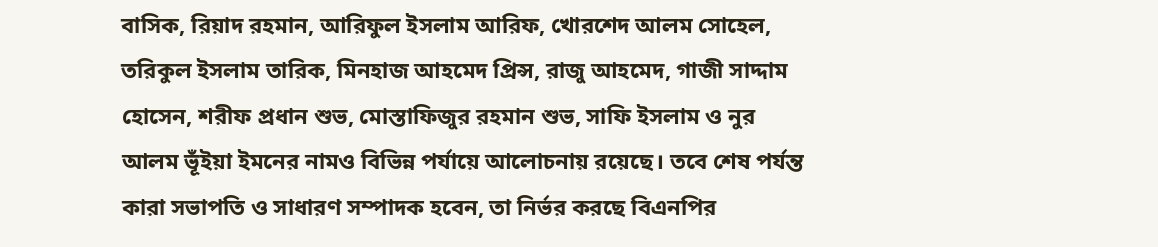বাসিক, রিয়াদ রহমান, আরিফুল ইসলাম আরিফ, খোরশেদ আলম সোহেল, তরিকুল ইসলাম তারিক, মিনহাজ আহমেদ প্রিন্স, রাজু আহমেদ, গাজী সাদ্দাম হোসেন, শরীফ প্রধান শুভ, মোস্তাফিজুর রহমান শুভ, সাফি ইসলাম ও নুর আলম ভূঁইয়া ইমনের নামও বিভিন্ন পর্যায়ে আলোচনায় রয়েছে। তবে শেষ পর্যন্ত কারা সভাপতি ও সাধারণ সম্পাদক হবেন, তা নির্ভর করছে বিএনপির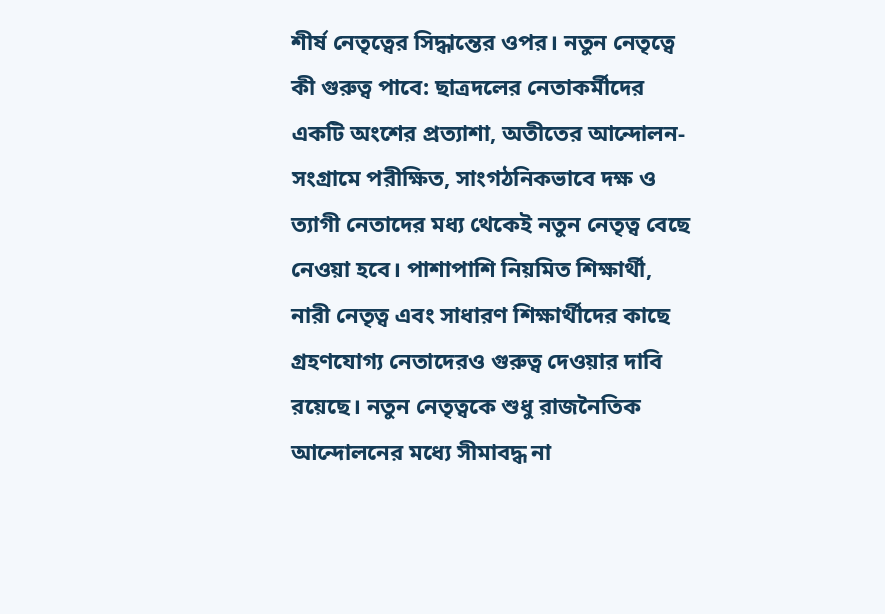শীর্ষ নেতৃত্বের সিদ্ধান্তের ওপর। নতুন নেতৃত্বে কী গুরুত্ব পাবে: ছাত্রদলের নেতাকর্মীদের একটি অংশের প্রত্যাশা, অতীতের আন্দোলন-সংগ্রামে পরীক্ষিত, সাংগঠনিকভাবে দক্ষ ও ত্যাগী নেতাদের মধ্য থেকেই নতুন নেতৃত্ব বেছে নেওয়া হবে। পাশাপাশি নিয়মিত শিক্ষার্থী, নারী নেতৃত্ব এবং সাধারণ শিক্ষার্থীদের কাছে গ্রহণযোগ্য নেতাদেরও গুরুত্ব দেওয়ার দাবি রয়েছে। নতুন নেতৃত্বকে শুধু রাজনৈতিক আন্দোলনের মধ্যে সীমাবদ্ধ না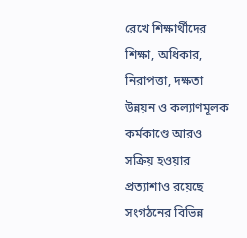রেখে শিক্ষার্থীদের শিক্ষা, অধিকার, নিরাপত্তা, দক্ষতা উন্নয়ন ও কল্যাণমূলক কর্মকাণ্ডে আরও সক্রিয় হওয়ার প্রত্যাশাও রয়েছে সংগঠনের বিভিন্ন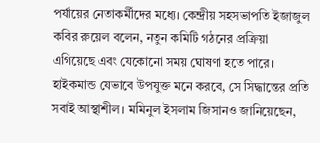পর্যায়ের নেতাকর্মীদের মধ্যে। কেন্দ্রীয় সহসভাপতি ইজাজুল কবির রুয়েল বলেন, নতুন কমিটি গঠনের প্রক্রিয়া এগিয়েছে এবং যেকোনো সময় ঘোষণা হতে পারে। হাইকমান্ড যেভাবে উপযুক্ত মনে করবে, সে সিদ্ধান্তের প্রতি সবাই আস্থাশীল। মমিনুল ইসলাম জিসানও জানিয়েছেন,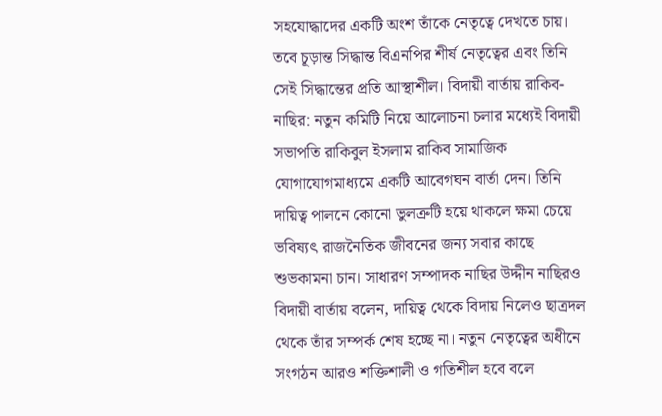সহযোদ্ধাদের একটি অংশ তাঁকে নেতৃত্বে দেখতে চায়। তবে চূড়ান্ত সিদ্ধান্ত বিএনপির শীর্ষ নেতৃত্বের এবং তিনি সেই সিদ্ধান্তের প্রতি আস্থাশীল। বিদায়ী বার্তায় রাকিব-নাছির: নতুন কমিটি নিয়ে আলোচনা চলার মধ্যেই বিদায়ী সভাপতি রাকিবুল ইসলাম রাকিব সামাজিক যোগাযোগমাধ্যমে একটি আবেগঘন বার্তা দেন। তিনি দায়িত্ব পালনে কোনো ভুলত্রুটি হয়ে থাকলে ক্ষমা চেয়ে ভবিষ্যৎ রাজনৈতিক জীবনের জন্য সবার কাছে শুভকামনা চান। সাধারণ সম্পাদক নাছির উদ্দীন নাছিরও বিদায়ী বার্তায় বলেন, দায়িত্ব থেকে বিদায় নিলেও ছাত্রদল থেকে তাঁর সম্পর্ক শেষ হচ্ছে না। নতুন নেতৃত্বের অধীনে সংগঠন আরও শক্তিশালী ও গতিশীল হবে বলে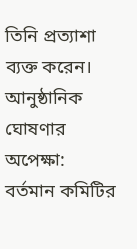তিনি প্রত্যাশা ব্যক্ত করেন। আনুষ্ঠানিক ঘোষণার অপেক্ষা: বর্তমান কমিটির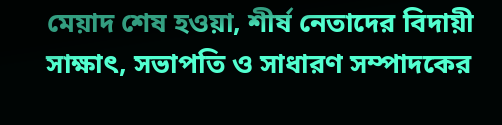মেয়াদ শেষ হওয়া, শীর্ষ নেতাদের বিদায়ী সাক্ষাৎ, সভাপতি ও সাধারণ সম্পাদকের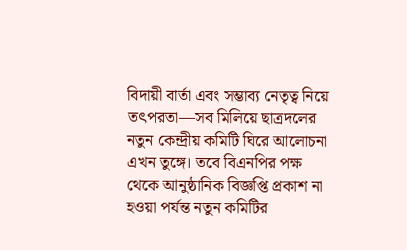বিদায়ী বার্তা এবং সম্ভাব্য নেতৃত্ব নিয়ে তৎপরতা—সব মিলিয়ে ছাত্রদলের নতুন কেন্দ্রীয় কমিটি ঘিরে আলোচনা এখন তুঙ্গে। তবে বিএনপির পক্ষ থেকে আনুষ্ঠানিক বিজ্ঞপ্তি প্রকাশ না হওয়া পর্যন্ত নতুন কমিটির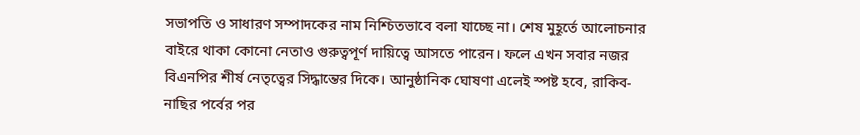সভাপতি ও সাধারণ সম্পাদকের নাম নিশ্চিতভাবে বলা যাচ্ছে না। শেষ মুহূর্তে আলোচনার বাইরে থাকা কোনো নেতাও গুরুত্বপূর্ণ দায়িত্বে আসতে পারেন। ফলে এখন সবার নজর বিএনপির শীর্ষ নেতৃত্বের সিদ্ধান্তের দিকে। আনুষ্ঠানিক ঘোষণা এলেই স্পষ্ট হবে, রাকিব-নাছির পর্বের পর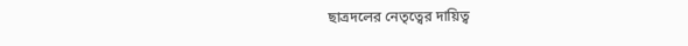ছাত্রদলের নেতৃত্বের দায়িত্ব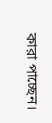কারা পাচ্ছেন।